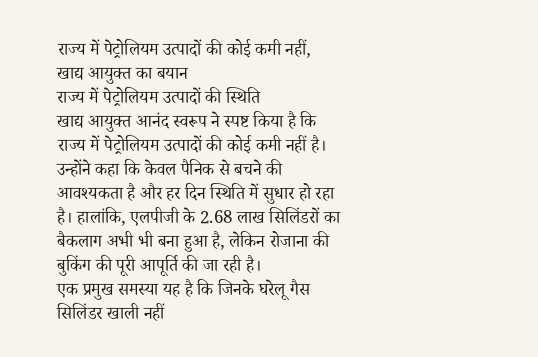राज्य में पेट्रोलियम उत्पादों की कोई कमी नहीं, खाद्य आयुक्त का बयान
राज्य में पेट्रोलियम उत्पादों की स्थिति
खाद्य आयुक्त आनंद स्वरूप ने स्पष्ट किया है कि राज्य में पेट्रोलियम उत्पादों की कोई कमी नहीं है। उन्होंने कहा कि केवल पैनिक से बचने की आवश्यकता है और हर दिन स्थिति में सुधार हो रहा है। हालांकि, एलपीजी के 2.68 लाख सिलिंडरों का बैकलाग अभी भी बना हुआ है, लेकिन रोजाना की बुकिंग की पूरी आपूर्ति की जा रही है।
एक प्रमुख समस्या यह है कि जिनके घरेलू गैस सिलिंडर खाली नहीं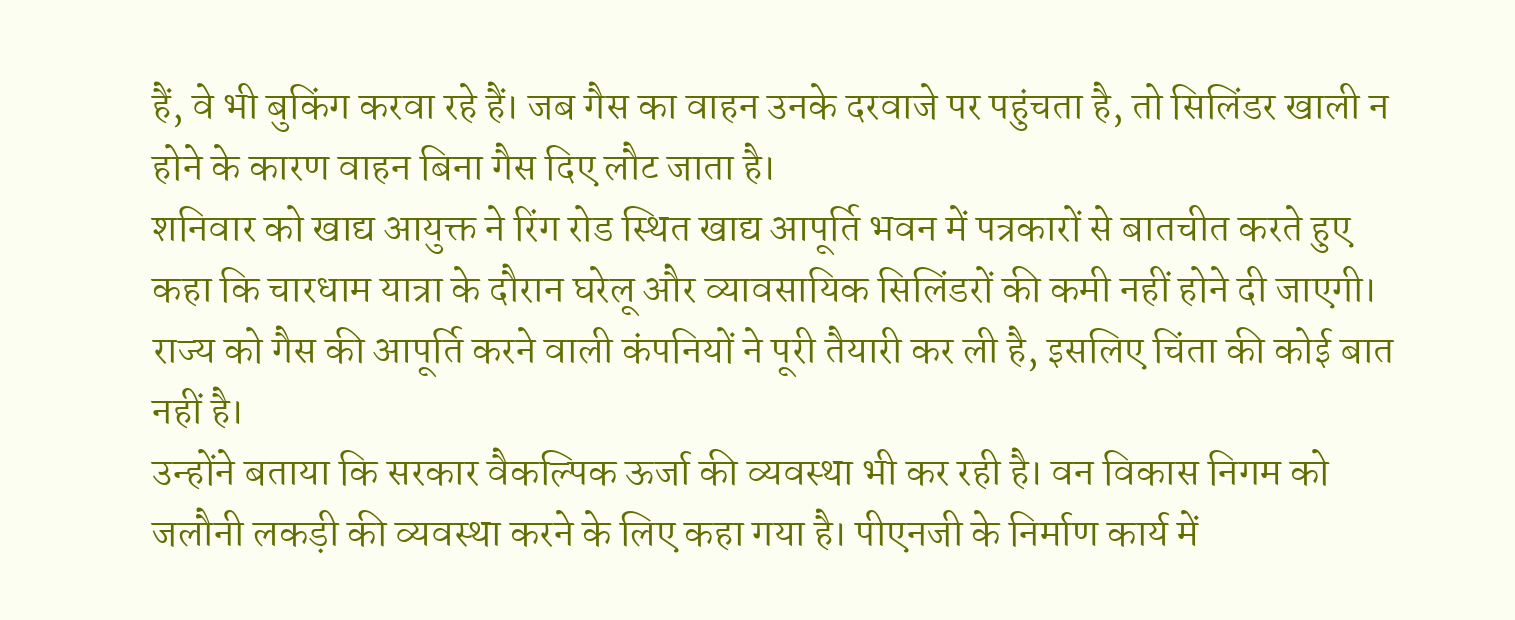हैं, वे भी बुकिंग करवा रहे हैं। जब गैस का वाहन उनके दरवाजे पर पहुंचता है, तो सिलिंडर खाली न होने के कारण वाहन बिना गैस दिए लौट जाता है।
शनिवार को खाद्य आयुक्त ने रिंग रोड स्थित खाद्य आपूर्ति भवन में पत्रकारों से बातचीत करते हुए कहा कि चारधाम यात्रा के दौरान घरेलू और व्यावसायिक सिलिंडरों की कमी नहीं होने दी जाएगी। राज्य को गैस की आपूर्ति करने वाली कंपनियों ने पूरी तैयारी कर ली है, इसलिए चिंता की कोई बात नहीं है।
उन्होंने बताया कि सरकार वैकल्पिक ऊर्जा की व्यवस्था भी कर रही है। वन विकास निगम को जलौनी लकड़ी की व्यवस्था करने के लिए कहा गया है। पीएनजी के निर्माण कार्य में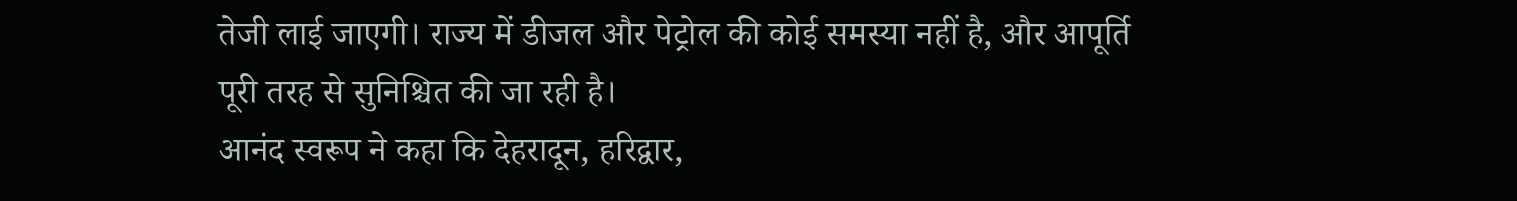तेजी लाई जाएगी। राज्य में डीजल और पेट्रोल की कोई समस्या नहीं है, और आपूर्ति पूरी तरह से सुनिश्चित की जा रही है।
आनंद स्वरूप ने कहा कि देहरादून, हरिद्वार,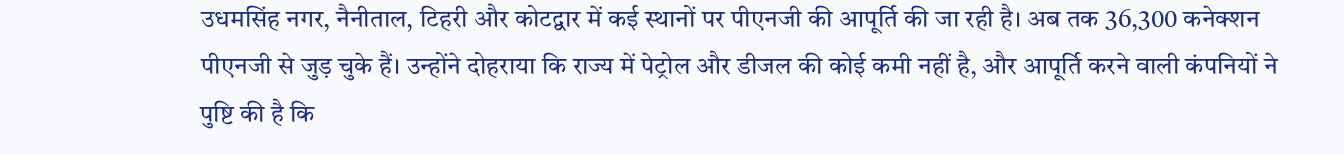उधमसिंह नगर, नैनीताल, टिहरी और कोटद्वार में कई स्थानों पर पीएनजी की आपूर्ति की जा रही है। अब तक 36,300 कनेक्शन पीएनजी से जुड़ चुके हैं। उन्होंने दोहराया कि राज्य में पेट्रोल और डीजल की कोई कमी नहीं है, और आपूर्ति करने वाली कंपनियों ने पुष्टि की है कि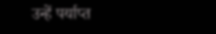उन्हें पर्याप्त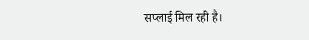सप्लाई मिल रही है।